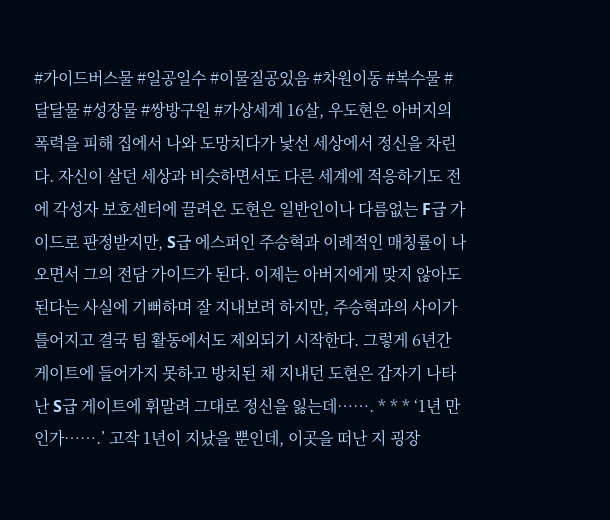#가이드버스물 #일공일수 #이물질공있음 #차원이동 #복수물 #달달물 #성장물 #쌍방구원 #가상세계 16살, 우도현은 아버지의 폭력을 피해 집에서 나와 도망치다가 낯선 세상에서 정신을 차린다. 자신이 살던 세상과 비슷하면서도 다른 세계에 적응하기도 전에 각성자 보호센터에 끌려온 도현은 일반인이나 다름없는 F급 가이드로 판정받지만, S급 에스퍼인 주승혁과 이례적인 매칭률이 나오면서 그의 전담 가이드가 된다. 이제는 아버지에게 맞지 않아도 된다는 사실에 기뻐하며 잘 지내보려 하지만, 주승혁과의 사이가 틀어지고 결국 팀 활동에서도 제외되기 시작한다. 그렇게 6년간 게이트에 들어가지 못하고 방치된 채 지내던 도현은 갑자기 나타난 S급 게이트에 휘말려 그대로 정신을 잃는데……. * * * ‘1년 만인가…….’ 고작 1년이 지났을 뿐인데, 이곳을 떠난 지 굉장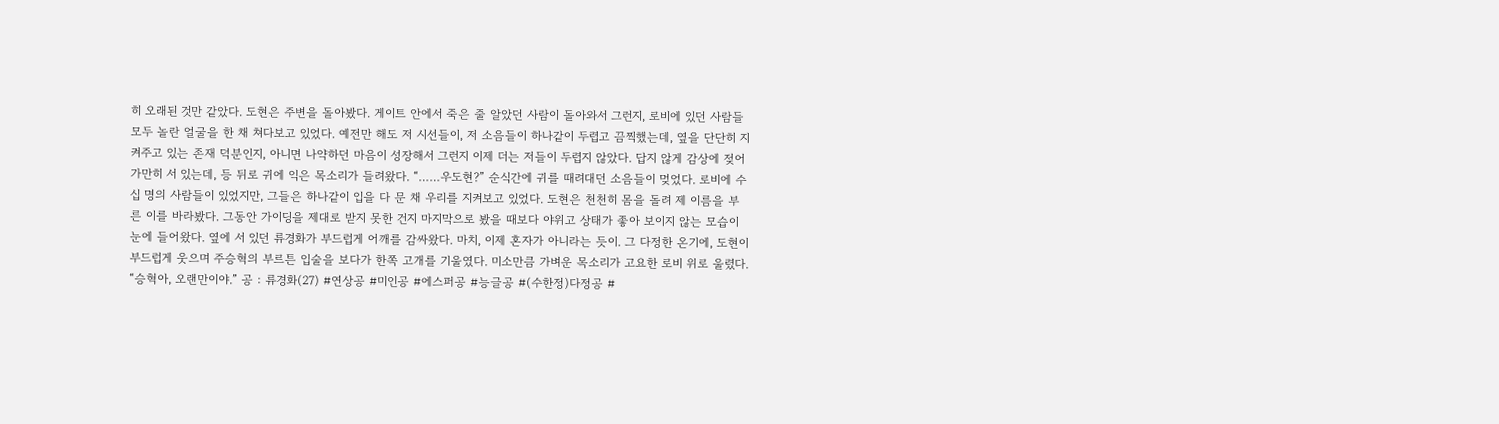히 오래된 것만 같았다. 도현은 주변을 돌아봤다. 게이트 안에서 죽은 줄 알았던 사람이 돌아와서 그런지, 로비에 있던 사람들 모두 놀란 얼굴을 한 채 쳐다보고 있었다. 예전만 해도 저 시선들이, 저 소음들이 하나같이 두렵고 끔찍했는데, 옆을 단단히 지켜주고 있는 존재 덕분인지, 아니면 나약하던 마음이 성장해서 그런지 이제 더는 저들이 두렵지 않았다. 답지 않게 감상에 젖어 가만히 서 있는데, 등 뒤로 귀에 익은 목소리가 들려왔다. “……우도현?” 순식간에 귀를 때려대던 소음들이 멎었다. 로비에 수십 명의 사람들이 있었지만, 그들은 하나같이 입을 다 문 채 우리를 지켜보고 있었다. 도현은 천천히 몸을 돌려 제 이름을 부른 이를 바라봤다. 그동안 가이딩을 제대로 받지 못한 건지 마지막으로 봤을 때보다 야위고 상태가 좋아 보이지 않는 모습이 눈에 들어왔다. 옆에 서 있던 류경화가 부드럽게 어깨를 감싸왔다. 마치, 이제 혼자가 아니라는 듯이. 그 다정한 온기에, 도현이 부드럽게 웃으며 주승혁의 부르튼 입술을 보다가 한쪽 고개를 기울였다. 미소만큼 가벼운 목소리가 고요한 로비 위로 울렸다. “승혁아, 오랜만이야.” 공 : 류경화(27) #연상공 #미인공 #에스퍼공 #능글공 #(수한정)다정공 #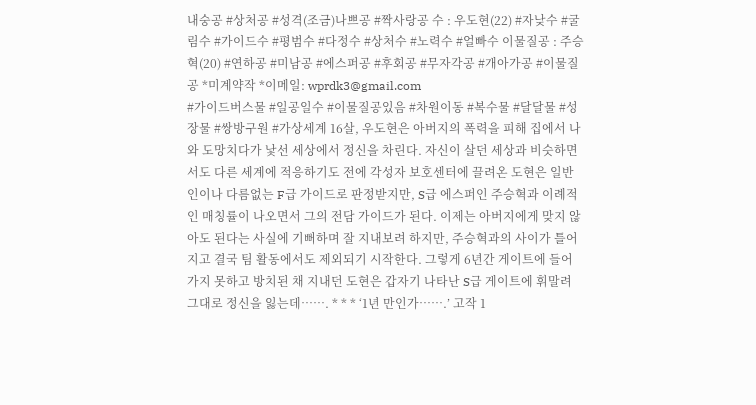내숭공 #상처공 #성격(조금)나쁘공 #짝사랑공 수 : 우도현(22) #자낮수 #굴림수 #가이드수 #평범수 #다정수 #상처수 #노력수 #얼빠수 이물질공 : 주승혁(20) #연하공 #미남공 #에스퍼공 #후회공 #무자각공 #개아가공 #이물질공 *미계약작 *이메일: wprdk3@gmail.com
#가이드버스물 #일공일수 #이물질공있음 #차원이동 #복수물 #달달물 #성장물 #쌍방구원 #가상세계 16살, 우도현은 아버지의 폭력을 피해 집에서 나와 도망치다가 낯선 세상에서 정신을 차린다. 자신이 살던 세상과 비슷하면서도 다른 세계에 적응하기도 전에 각성자 보호센터에 끌려온 도현은 일반인이나 다름없는 F급 가이드로 판정받지만, S급 에스퍼인 주승혁과 이례적인 매칭률이 나오면서 그의 전담 가이드가 된다. 이제는 아버지에게 맞지 않아도 된다는 사실에 기뻐하며 잘 지내보려 하지만, 주승혁과의 사이가 틀어지고 결국 팀 활동에서도 제외되기 시작한다. 그렇게 6년간 게이트에 들어가지 못하고 방치된 채 지내던 도현은 갑자기 나타난 S급 게이트에 휘말려 그대로 정신을 잃는데……. * * * ‘1년 만인가…….’ 고작 1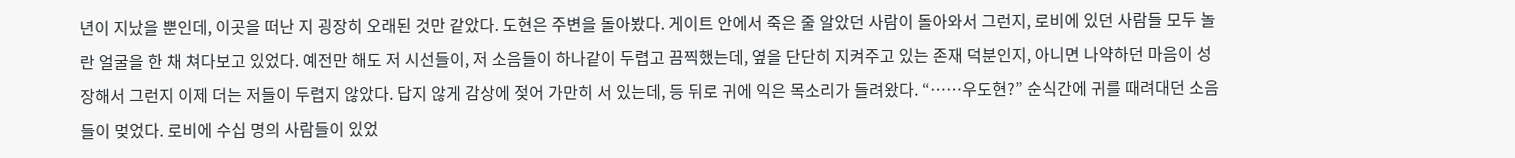년이 지났을 뿐인데, 이곳을 떠난 지 굉장히 오래된 것만 같았다. 도현은 주변을 돌아봤다. 게이트 안에서 죽은 줄 알았던 사람이 돌아와서 그런지, 로비에 있던 사람들 모두 놀란 얼굴을 한 채 쳐다보고 있었다. 예전만 해도 저 시선들이, 저 소음들이 하나같이 두렵고 끔찍했는데, 옆을 단단히 지켜주고 있는 존재 덕분인지, 아니면 나약하던 마음이 성장해서 그런지 이제 더는 저들이 두렵지 않았다. 답지 않게 감상에 젖어 가만히 서 있는데, 등 뒤로 귀에 익은 목소리가 들려왔다. “……우도현?” 순식간에 귀를 때려대던 소음들이 멎었다. 로비에 수십 명의 사람들이 있었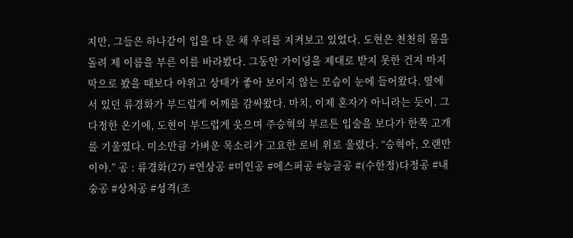지만, 그들은 하나같이 입을 다 문 채 우리를 지켜보고 있었다. 도현은 천천히 몸을 돌려 제 이름을 부른 이를 바라봤다. 그동안 가이딩을 제대로 받지 못한 건지 마지막으로 봤을 때보다 야위고 상태가 좋아 보이지 않는 모습이 눈에 들어왔다. 옆에 서 있던 류경화가 부드럽게 어깨를 감싸왔다. 마치, 이제 혼자가 아니라는 듯이. 그 다정한 온기에, 도현이 부드럽게 웃으며 주승혁의 부르튼 입술을 보다가 한쪽 고개를 기울였다. 미소만큼 가벼운 목소리가 고요한 로비 위로 울렸다. “승혁아, 오랜만이야.” 공 : 류경화(27) #연상공 #미인공 #에스퍼공 #능글공 #(수한정)다정공 #내숭공 #상처공 #성격(조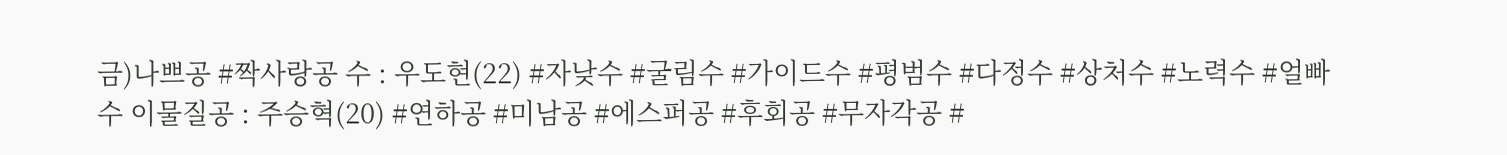금)나쁘공 #짝사랑공 수 : 우도현(22) #자낮수 #굴림수 #가이드수 #평범수 #다정수 #상처수 #노력수 #얼빠수 이물질공 : 주승혁(20) #연하공 #미남공 #에스퍼공 #후회공 #무자각공 #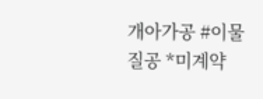개아가공 #이물질공 *미계약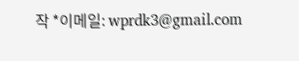작 *이메일: wprdk3@gmail.com